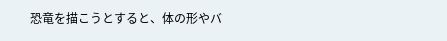恐竜を描こうとすると、体の形やバ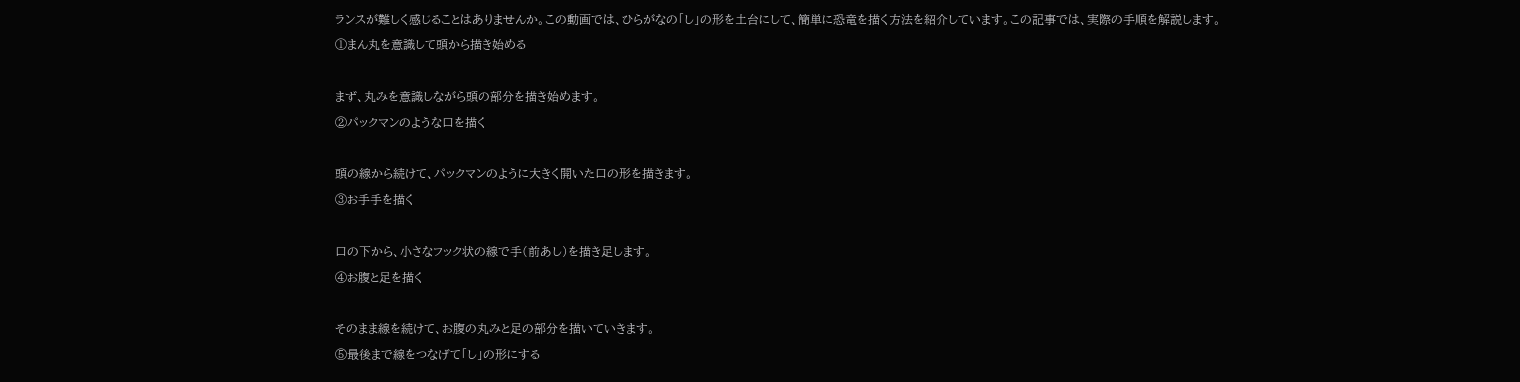ランスが難しく感じることはありませんか。この動画では、ひらがなの「し」の形を土台にして、簡単に恐竜を描く方法を紹介しています。この記事では、実際の手順を解説します。
①まん丸を意識して頭から描き始める

まず、丸みを意識しながら頭の部分を描き始めます。
②パックマンのような口を描く

頭の線から続けて、パックマンのように大きく開いた口の形を描きます。
③お手手を描く

口の下から、小さなフック状の線で手(前あし)を描き足します。
④お腹と足を描く

そのまま線を続けて、お腹の丸みと足の部分を描いていきます。
⑤最後まで線をつなげて「し」の形にする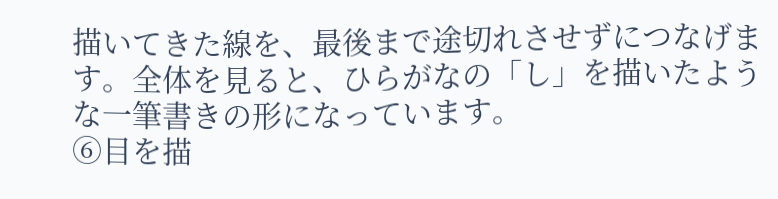描いてきた線を、最後まで途切れさせずにつなげます。全体を見ると、ひらがなの「し」を描いたような一筆書きの形になっています。
⑥目を描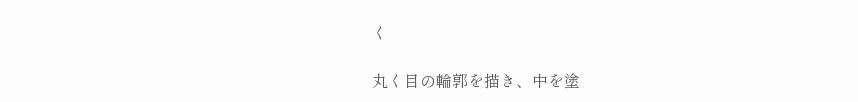く

丸く目の輪郭を描き、中を塗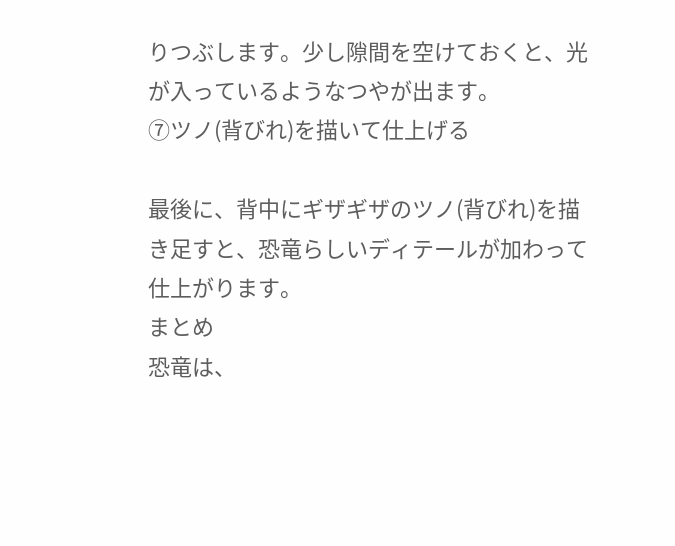りつぶします。少し隙間を空けておくと、光が入っているようなつやが出ます。
⑦ツノ(背びれ)を描いて仕上げる

最後に、背中にギザギザのツノ(背びれ)を描き足すと、恐竜らしいディテールが加わって仕上がります。
まとめ
恐竜は、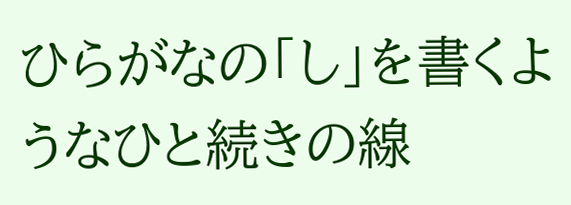ひらがなの「し」を書くようなひと続きの線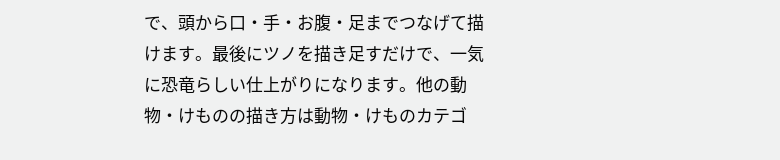で、頭から口・手・お腹・足までつなげて描けます。最後にツノを描き足すだけで、一気に恐竜らしい仕上がりになります。他の動物・けものの描き方は動物・けものカテゴ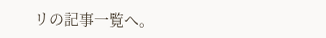リの記事一覧へ。